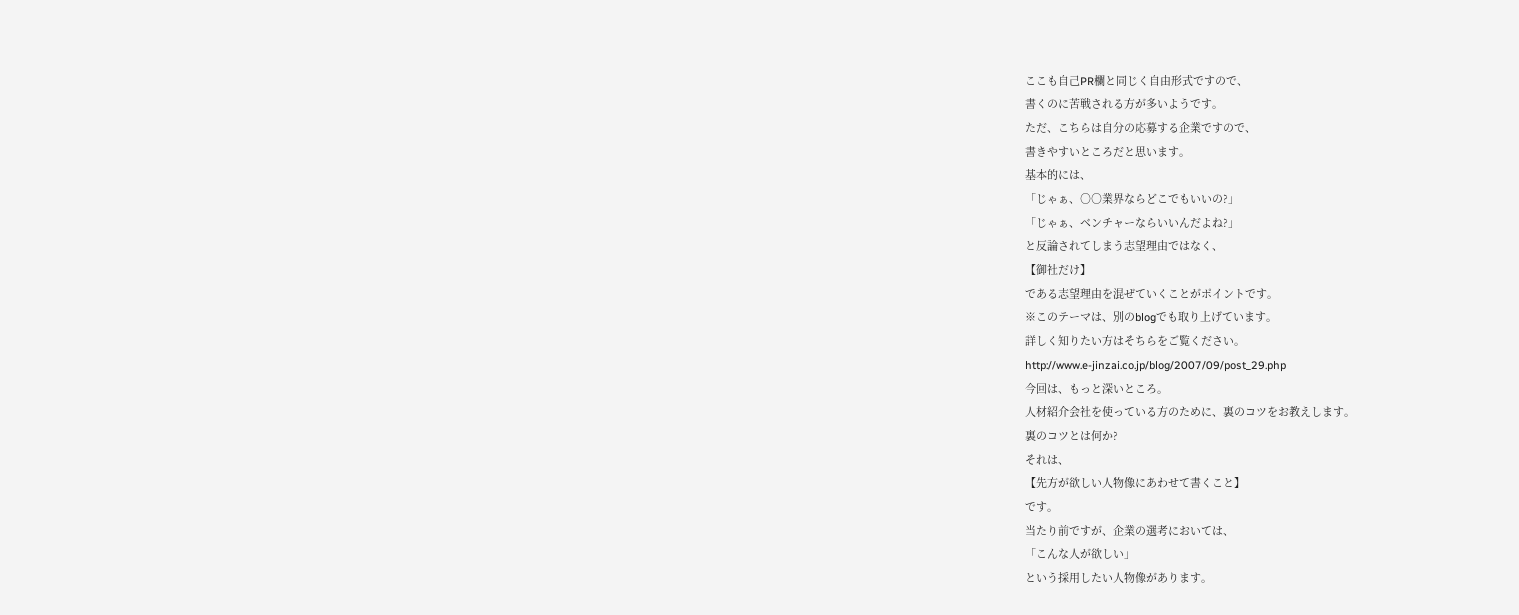ここも自己PR欄と同じく自由形式ですので、
書くのに苦戦される方が多いようです。
ただ、こちらは自分の応募する企業ですので、
書きやすいところだと思います。
基本的には、
「じゃぁ、○○業界ならどこでもいいの?」
「じゃぁ、ベンチャーならいいんだよね?」
と反論されてしまう志望理由ではなく、
【御社だけ】
である志望理由を混ぜていくことがポイントです。
※このテーマは、別のblogでも取り上げています。
詳しく知りたい方はそちらをご覧ください。
http://www.e-jinzai.co.jp/blog/2007/09/post_29.php
今回は、もっと深いところ。
人材紹介会社を使っている方のために、裏のコツをお教えします。
裏のコツとは何か?
それは、
【先方が欲しい人物像にあわせて書くこと】
です。
当たり前ですが、企業の選考においては、
「こんな人が欲しい」
という採用したい人物像があります。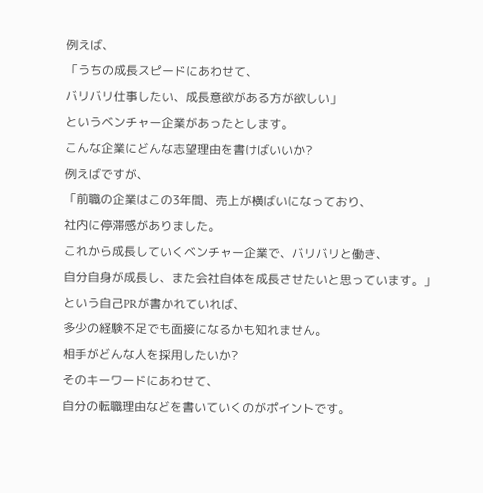例えば、
「うちの成長スピードにあわせて、
バリバリ仕事したい、成長意欲がある方が欲しい」
というベンチャー企業があったとします。
こんな企業にどんな志望理由を書けばいいか?
例えばですが、
「前職の企業はこの3年間、売上が横ばいになっており、
社内に停滞感がありました。
これから成長していくベンチャー企業で、バリバリと働き、
自分自身が成長し、また会社自体を成長させたいと思っています。」
という自己PRが書かれていれば、
多少の経験不足でも面接になるかも知れません。
相手がどんな人を採用したいか?
そのキーワードにあわせて、
自分の転職理由などを書いていくのがポイントです。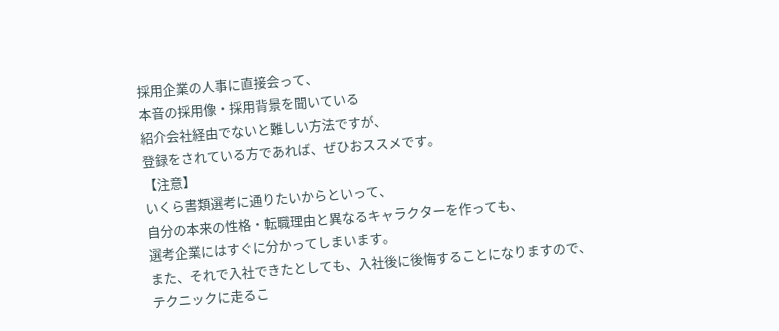採用企業の人事に直接会って、
本音の採用像・採用背景を聞いている
紹介会社経由でないと難しい方法ですが、
登録をされている方であれば、ぜひおススメです。
【注意】
いくら書類選考に通りたいからといって、
自分の本来の性格・転職理由と異なるキャラクターを作っても、
選考企業にはすぐに分かってしまいます。
また、それで入社できたとしても、入社後に後悔することになりますので、
テクニックに走るこ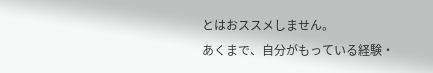とはおススメしません。
あくまで、自分がもっている経験・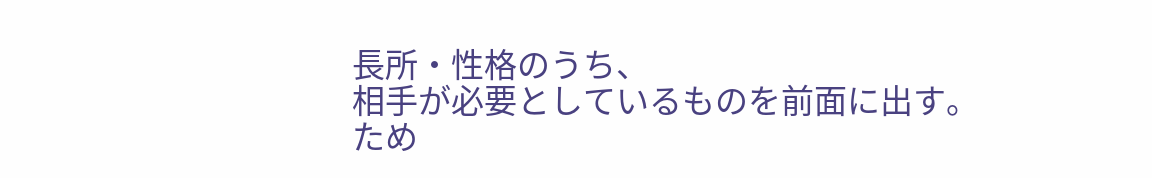長所・性格のうち、
相手が必要としているものを前面に出す。
ため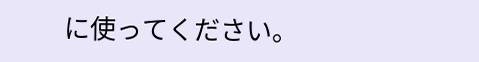に使ってください。